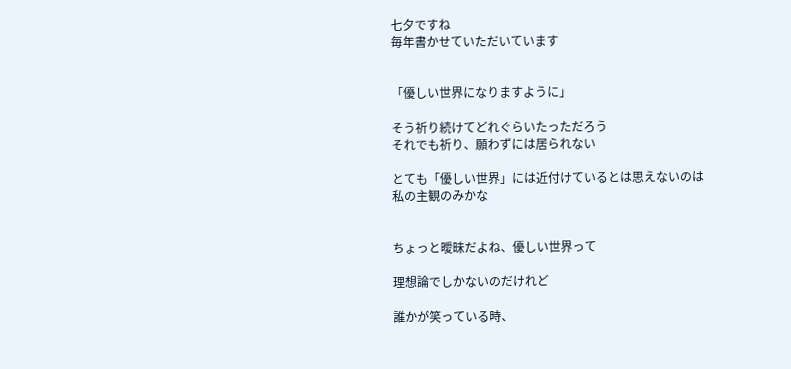七夕ですね
毎年書かせていただいています


「優しい世界になりますように」

そう祈り続けてどれぐらいたっただろう
それでも祈り、願わずには居られない

とても「優しい世界」には近付けているとは思えないのは
私の主観のみかな


ちょっと曖昧だよね、優しい世界って

理想論でしかないのだけれど

誰かが笑っている時、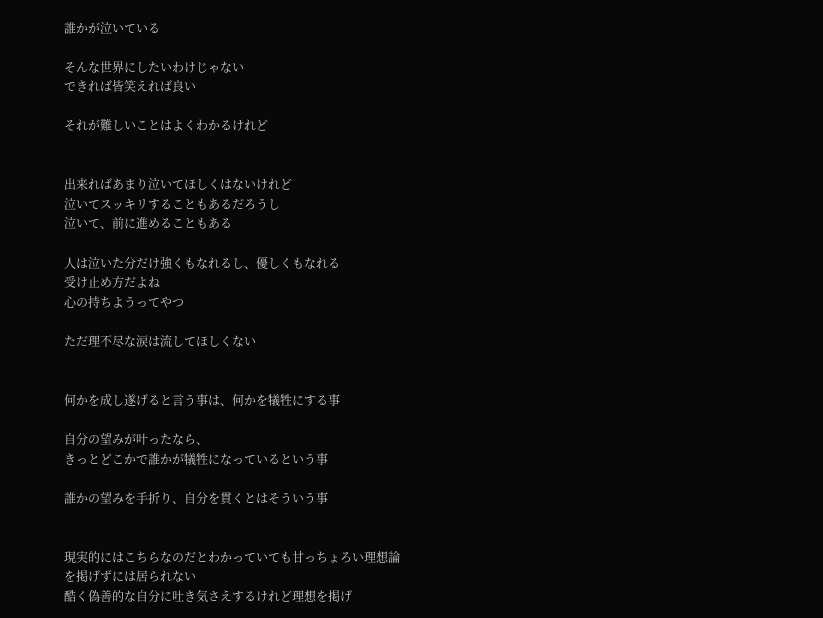誰かが泣いている

そんな世界にしたいわけじゃない
できれば皆笑えれば良い

それが難しいことはよくわかるけれど


出来ればあまり泣いてほしくはないけれど
泣いてスッキリすることもあるだろうし
泣いて、前に進めることもある

人は泣いた分だけ強くもなれるし、優しくもなれる
受け止め方だよね
心の持ちようってやつ

ただ理不尽な涙は流してほしくない


何かを成し遂げると言う事は、何かを犠牲にする事

自分の望みが叶ったなら、
きっとどこかで誰かが犠牲になっているという事

誰かの望みを手折り、自分を貫くとはそういう事


現実的にはこちらなのだとわかっていても甘っちょろい理想論を掲げずには居られない
酷く偽善的な自分に吐き気さえするけれど理想を掲げ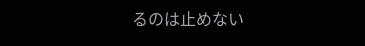るのは止めない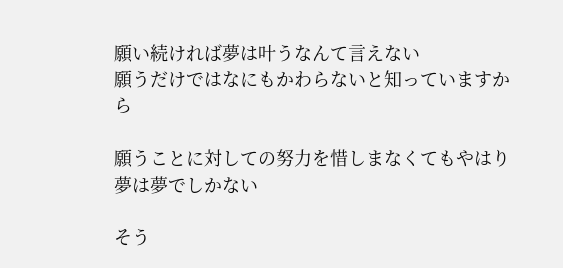願い続ければ夢は叶うなんて言えない
願うだけではなにもかわらないと知っていますから

願うことに対しての努力を惜しまなくてもやはり夢は夢でしかない

そう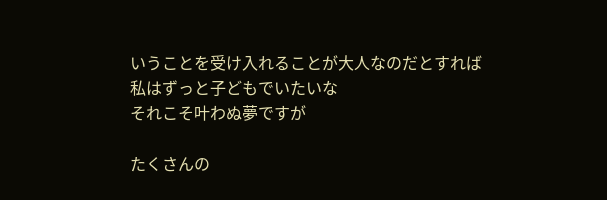いうことを受け入れることが大人なのだとすれば
私はずっと子どもでいたいな
それこそ叶わぬ夢ですが

たくさんの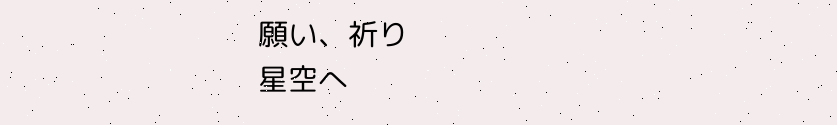願い、祈り
星空へ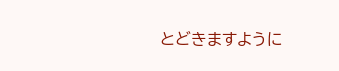とどきますように